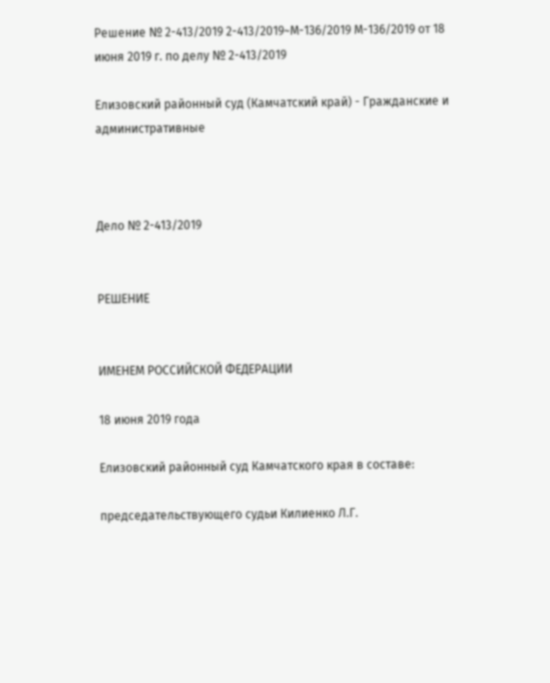Решение № 2-413/2019 2-413/2019~М-136/2019 М-136/2019 от 18 июня 2019 г. по делу № 2-413/2019

Елизовский районный суд (Камчатский край) - Гражданские и административные



Дело № 2-413/2019


РЕШЕНИЕ


ИМЕНЕМ РОССИЙСКОЙ ФЕДЕРАЦИИ

18 июня 2019 года

Елизовский районный суд Камчатского края в составе:

председательствующего судьи Килиенко Л.Г.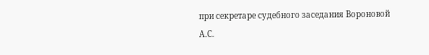при секретаре судебного заседания Вороновой А.С.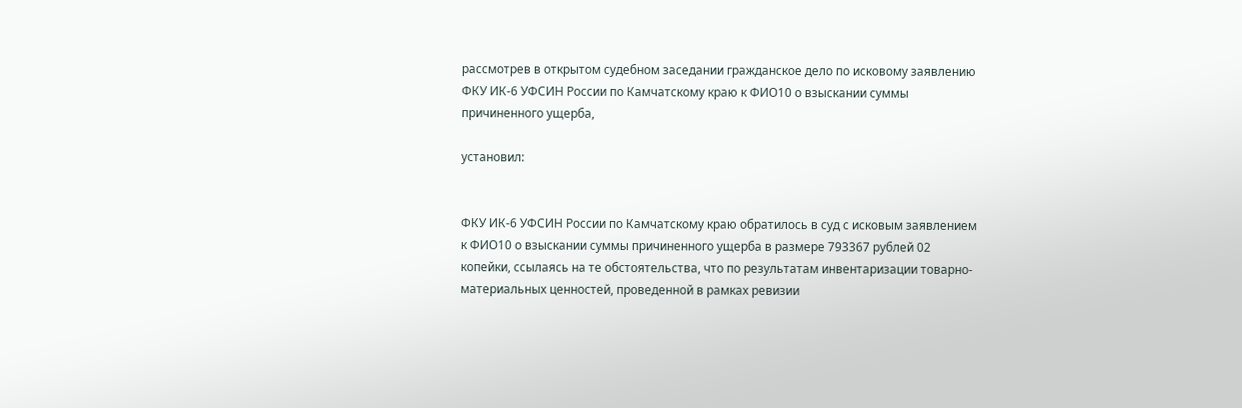рассмотрев в открытом судебном заседании гражданское дело по исковому заявлению ФКУ ИК-6 УФСИН России по Камчатскому краю к ФИО10 о взыскании суммы причиненного ущерба,

установил:


ФКУ ИК-6 УФСИН России по Камчатскому краю обратилось в суд с исковым заявлением к ФИО10 о взыскании суммы причиненного ущерба в размере 793367 рублей 02 копейки, ссылаясь на те обстоятельства, что по результатам инвентаризации товарно-материальных ценностей, проведенной в рамках ревизии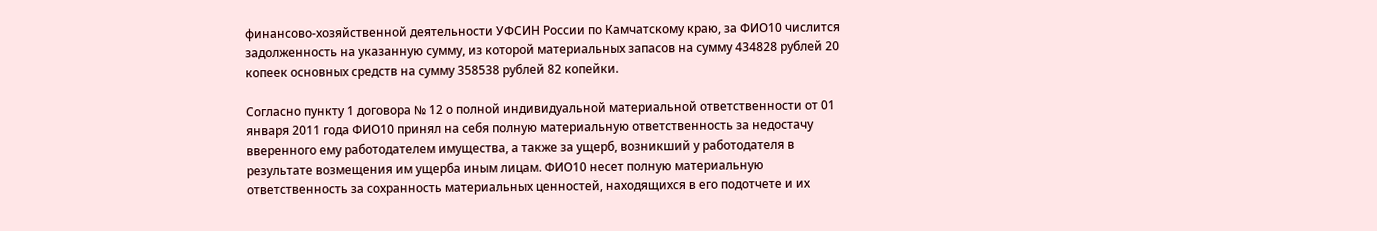финансово-хозяйственной деятельности УФСИН России по Камчатскому краю, за ФИО10 числится задолженность на указанную сумму, из которой материальных запасов на сумму 434828 рублей 20 копеек основных средств на сумму 358538 рублей 82 копейки.

Согласно пункту 1 договора № 12 о полной индивидуальной материальной ответственности от 01 января 2011 года ФИО10 принял на себя полную материальную ответственность за недостачу вверенного ему работодателем имущества, а также за ущерб, возникший у работодателя в результате возмещения им ущерба иным лицам. ФИО10 несет полную материальную ответственность за сохранность материальных ценностей, находящихся в его подотчете и их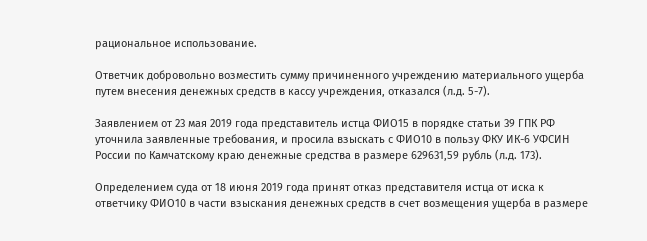рациональное использование.

Ответчик добровольно возместить сумму причиненного учреждению материального ущерба путем внесения денежных средств в кассу учреждения, отказался (л.д. 5-7).

Заявлением от 23 мая 2019 года представитель истца ФИО15 в порядке статьи 39 ГПК РФ уточнила заявленные требования, и просила взыскать с ФИО10 в пользу ФКУ ИК-6 УФСИН России по Камчатскому краю денежные средства в размере 629631,59 рубль (л.д. 173).

Определением суда от 18 июня 2019 года принят отказ представителя истца от иска к ответчику ФИО10 в части взыскания денежных средств в счет возмещения ущерба в размере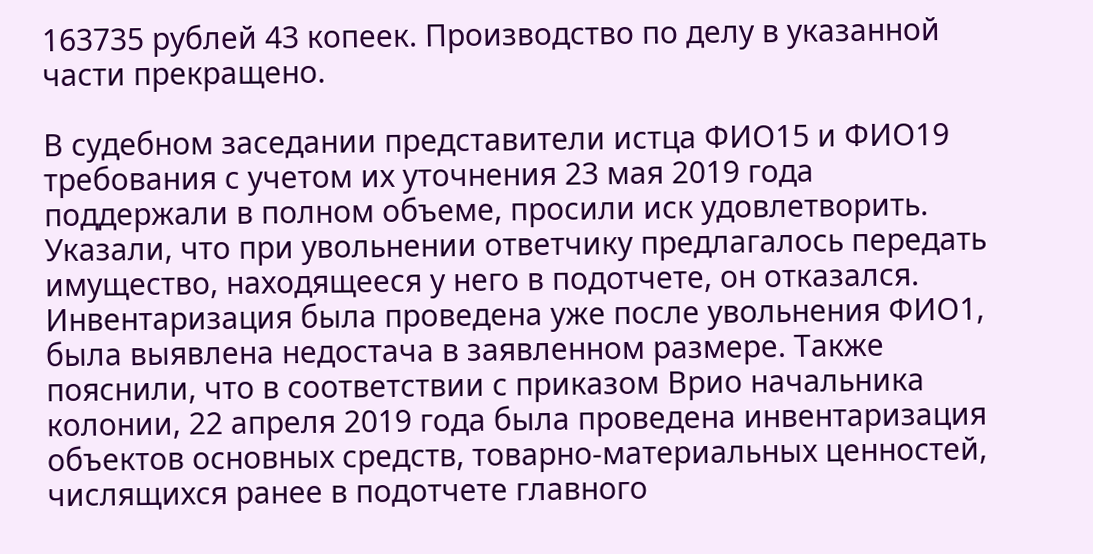163735 рублей 43 копеек. Производство по делу в указанной части прекращено.

В судебном заседании представители истца ФИО15 и ФИО19 требования с учетом их уточнения 23 мая 2019 года поддержали в полном объеме, просили иск удовлетворить. Указали, что при увольнении ответчику предлагалось передать имущество, находящееся у него в подотчете, он отказался. Инвентаризация была проведена уже после увольнения ФИО1, была выявлена недостача в заявленном размере. Также пояснили, что в соответствии с приказом Врио начальника колонии, 22 апреля 2019 года была проведена инвентаризация объектов основных средств, товарно-материальных ценностей, числящихся ранее в подотчете главного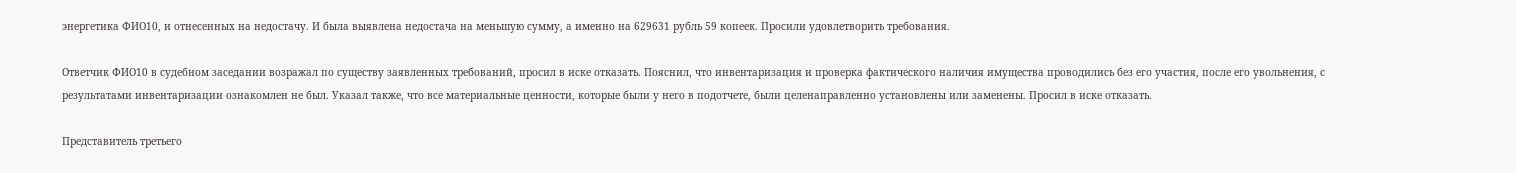энергетика ФИО10, и отнесенных на недостачу. И была выявлена недостача на меньшую сумму, а именно на 629631 рубль 59 копеек. Просили удовлетворить требования.

Ответчик ФИО10 в судебном заседании возражал по существу заявленных требований, просил в иске отказать. Пояснил, что инвентаризация и проверка фактического наличия имущества проводились без его участия, после его увольнения, с результатами инвентаризации ознакомлен не был. Указал также, что все материальные ценности, которые были у него в подотчете, были целенаправленно установлены или заменены. Просил в иске отказать.

Представитель третьего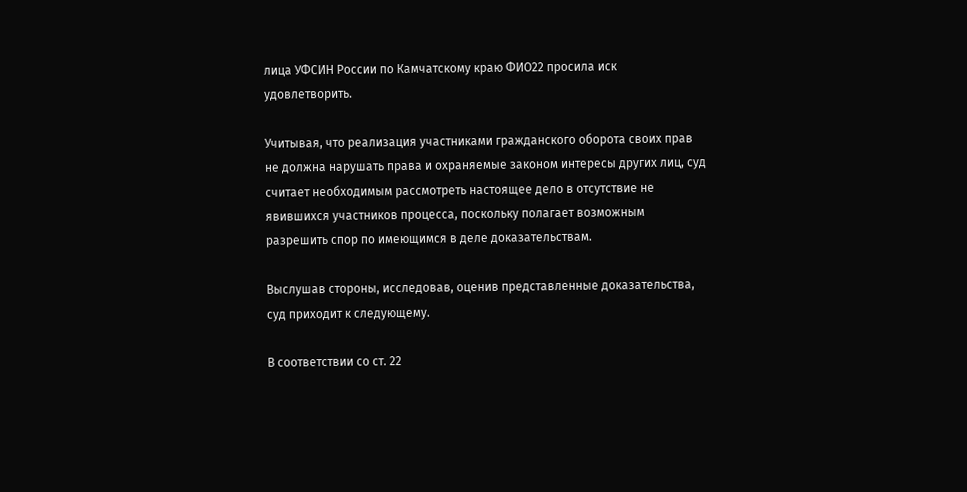лица УФСИН России по Камчатскому краю ФИО22 просила иск удовлетворить.

Учитывая, что реализация участниками гражданского оборота своих прав не должна нарушать права и охраняемые законом интересы других лиц, суд считает необходимым рассмотреть настоящее дело в отсутствие не явившихся участников процесса, поскольку полагает возможным разрешить спор по имеющимся в деле доказательствам.

Выслушав стороны, исследовав, оценив представленные доказательства, суд приходит к следующему.

В соответствии со ст. 22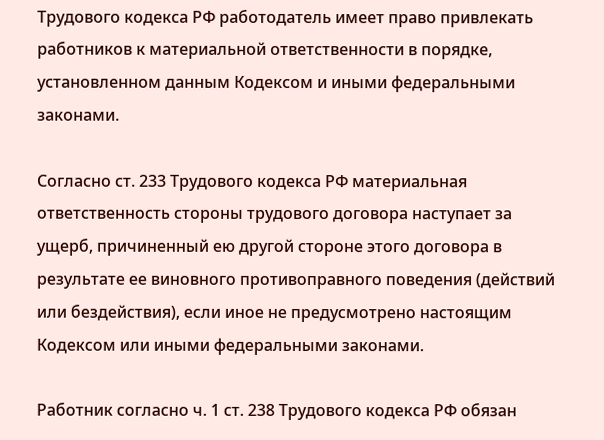Трудового кодекса РФ работодатель имеет право привлекать работников к материальной ответственности в порядке, установленном данным Кодексом и иными федеральными законами.

Согласно ст. 233 Трудового кодекса РФ материальная ответственность стороны трудового договора наступает за ущерб, причиненный ею другой стороне этого договора в результате ее виновного противоправного поведения (действий или бездействия), если иное не предусмотрено настоящим Кодексом или иными федеральными законами.

Работник согласно ч. 1 ст. 238 Трудового кодекса РФ обязан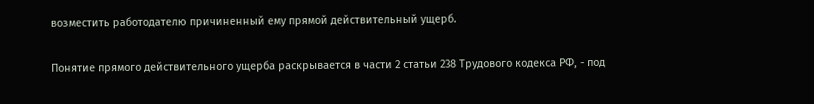возместить работодателю причиненный ему прямой действительный ущерб.

Понятие прямого действительного ущерба раскрывается в части 2 статьи 238 Трудового кодекса РФ, - под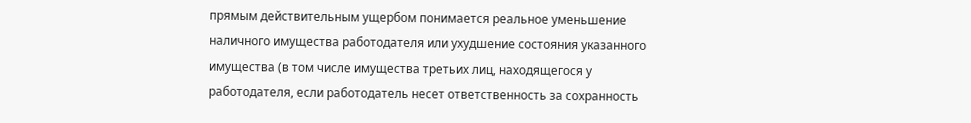прямым действительным ущербом понимается реальное уменьшение наличного имущества работодателя или ухудшение состояния указанного имущества (в том числе имущества третьих лиц, находящегося у работодателя, если работодатель несет ответственность за сохранность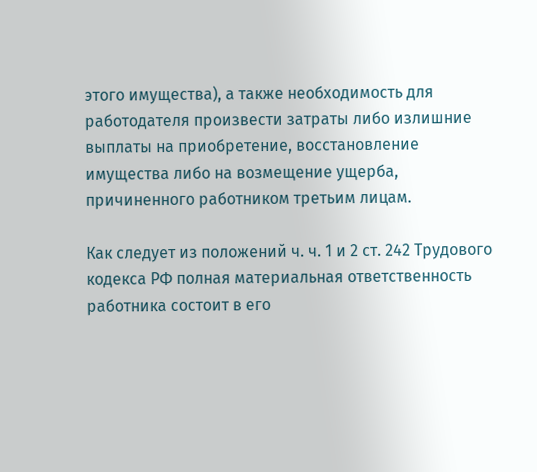этого имущества), а также необходимость для работодателя произвести затраты либо излишние выплаты на приобретение, восстановление имущества либо на возмещение ущерба, причиненного работником третьим лицам.

Как следует из положений ч. ч. 1 и 2 ст. 242 Трудового кодекса РФ полная материальная ответственность работника состоит в его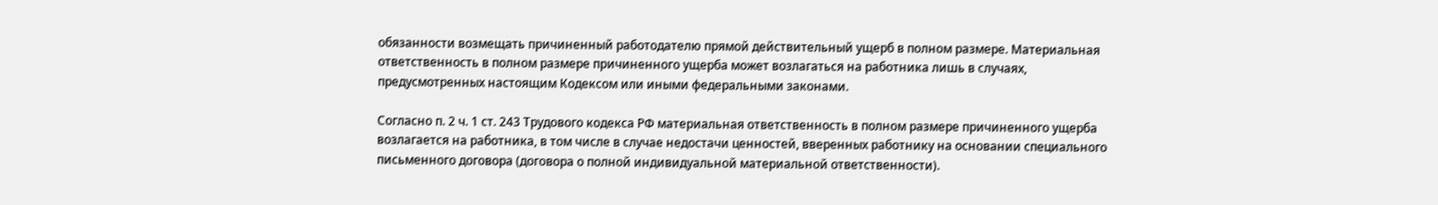обязанности возмещать причиненный работодателю прямой действительный ущерб в полном размере. Материальная ответственность в полном размере причиненного ущерба может возлагаться на работника лишь в случаях, предусмотренных настоящим Кодексом или иными федеральными законами.

Согласно п. 2 ч. 1 ст. 243 Трудового кодекса РФ материальная ответственность в полном размере причиненного ущерба возлагается на работника, в том числе в случае недостачи ценностей, вверенных работнику на основании специального письменного договора (договора о полной индивидуальной материальной ответственности).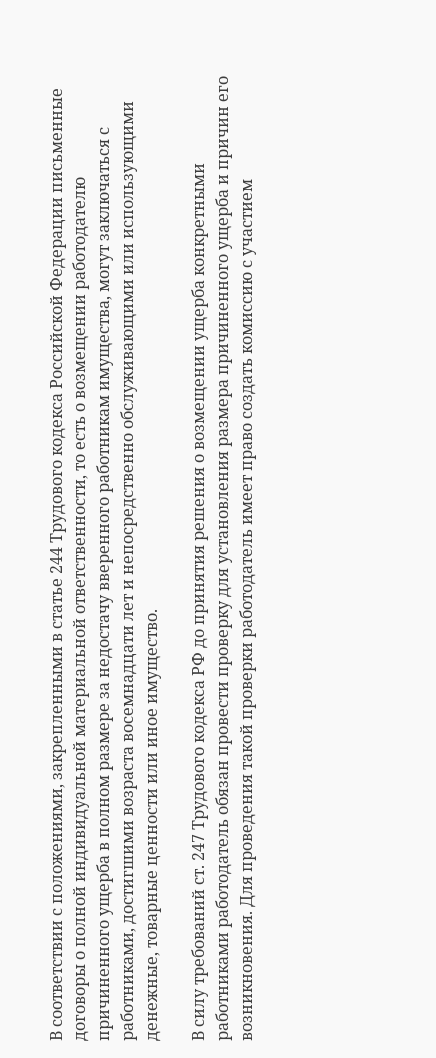В соответствии с положениями, закрепленными в статье 244 Трудового кодекса Российской Федерации письменные договоры о полной индивидуальной материальной ответственности, то есть о возмещении работодателю причиненного ущерба в полном размере за недостачу вверенного работникам имущества, могут заключаться с работниками, достигшими возраста восемнадцати лет и непосредственно обслуживающими или использующими денежные, товарные ценности или иное имущество.

В силу требований ст. 247 Трудового кодекса РФ до принятия решения о возмещении ущерба конкретными работниками работодатель обязан провести проверку для установления размера причиненного ущерба и причин его возникновения. Для проведения такой проверки работодатель имеет право создать комиссию с участием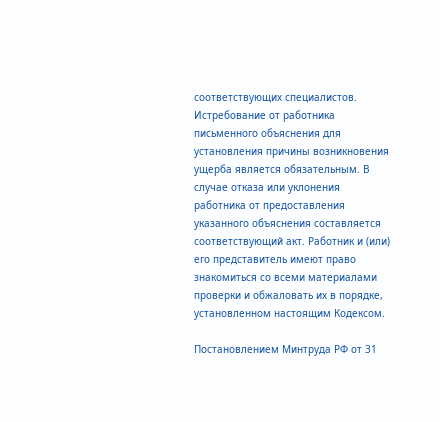соответствующих специалистов. Истребование от работника письменного объяснения для установления причины возникновения ущерба является обязательным. В случае отказа или уклонения работника от предоставления указанного объяснения составляется соответствующий акт. Работник и (или) его представитель имеют право знакомиться со всеми материалами проверки и обжаловать их в порядке, установленном настоящим Кодексом.

Постановлением Минтруда РФ от 31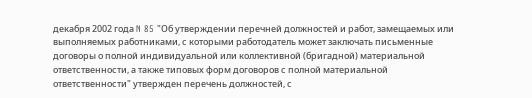декабря 2002 года N 85 "Об утверждении перечней должностей и работ, замещаемых или выполняемых работниками, с которыми работодатель может заключать письменные договоры о полной индивидуальной или коллективной (бригадной) материальной ответственности, а также типовых форм договоров с полной материальной ответственности" утвержден перечень должностей, с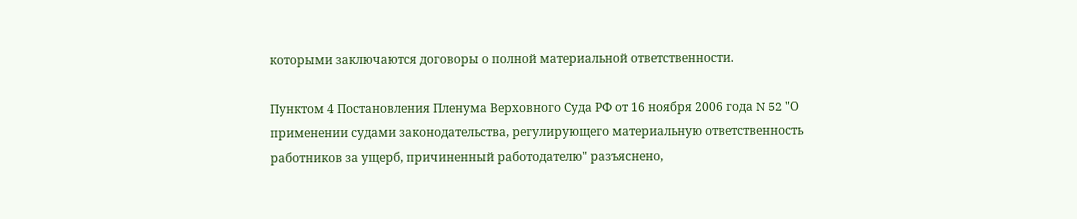которыми заключаются договоры о полной материальной ответственности.

Пунктом 4 Постановления Пленума Верховного Суда РФ от 16 ноября 2006 года N 52 "О применении судами законодательства, регулирующего материальную ответственность работников за ущерб, причиненный работодателю" разъяснено,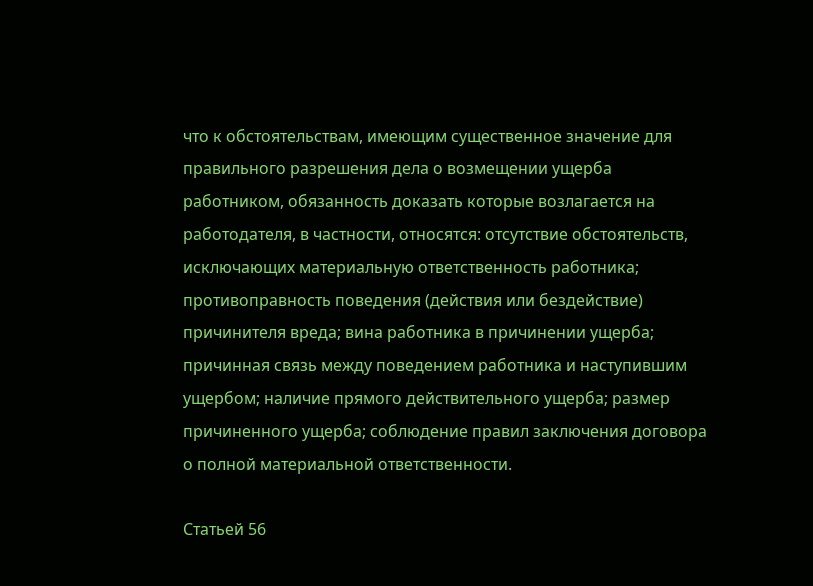что к обстоятельствам, имеющим существенное значение для правильного разрешения дела о возмещении ущерба работником, обязанность доказать которые возлагается на работодателя, в частности, относятся: отсутствие обстоятельств, исключающих материальную ответственность работника; противоправность поведения (действия или бездействие) причинителя вреда; вина работника в причинении ущерба; причинная связь между поведением работника и наступившим ущербом; наличие прямого действительного ущерба; размер причиненного ущерба; соблюдение правил заключения договора о полной материальной ответственности.

Статьей 56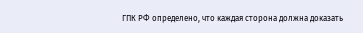ГПК РФ определено, что каждая сторона должна доказать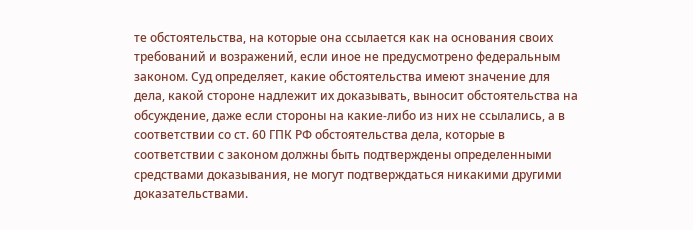те обстоятельства, на которые она ссылается как на основания своих требований и возражений, если иное не предусмотрено федеральным законом. Суд определяет, какие обстоятельства имеют значение для дела, какой стороне надлежит их доказывать, выносит обстоятельства на обсуждение, даже если стороны на какие-либо из них не ссылались, а в соответствии со ст. 60 ГПК РФ обстоятельства дела, которые в соответствии с законом должны быть подтверждены определенными средствами доказывания, не могут подтверждаться никакими другими доказательствами.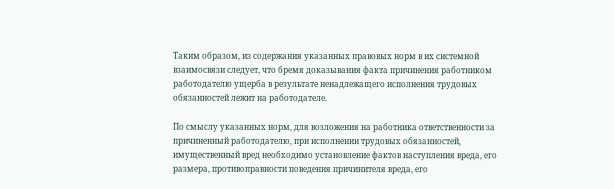Таким образом, из содержания указанных правовых норм в их системной взаимосвязи следует, что бремя доказывания факта причинения работником работодателю ущерба в результате ненадлежащего исполнения трудовых обязанностей лежит на работодателе.

По смыслу указанных норм, для возложения на работника ответственности за причиненный работодателю, при исполнении трудовых обязанностей, имущественный вред необходимо установление фактов наступления вреда, его размера, противоправности поведения причинителя вреда, его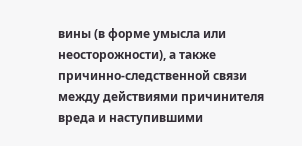вины (в форме умысла или неосторожности), а также причинно-следственной связи между действиями причинителя вреда и наступившими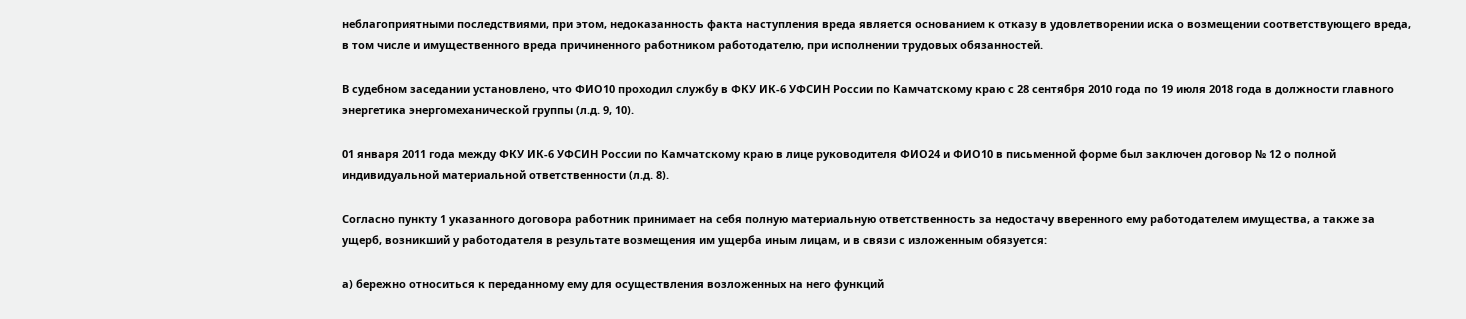неблагоприятными последствиями, при этом, недоказанность факта наступления вреда является основанием к отказу в удовлетворении иска о возмещении соответствующего вреда, в том числе и имущественного вреда причиненного работником работодателю, при исполнении трудовых обязанностей.

В судебном заседании установлено, что ФИО10 проходил службу в ФКУ ИК-6 УФСИН России по Камчатскому краю с 28 сентября 2010 года по 19 июля 2018 года в должности главного энергетика энергомеханической группы (л.д. 9, 10).

01 января 2011 года между ФКУ ИК-6 УФСИН России по Камчатскому краю в лице руководителя ФИО24 и ФИО10 в письменной форме был заключен договор № 12 о полной индивидуальной материальной ответственности (л.д. 8).

Согласно пункту 1 указанного договора работник принимает на себя полную материальную ответственность за недостачу вверенного ему работодателем имущества, а также за ущерб, возникший у работодателя в результате возмещения им ущерба иным лицам, и в связи с изложенным обязуется:

а) бережно относиться к переданному ему для осуществления возложенных на него функций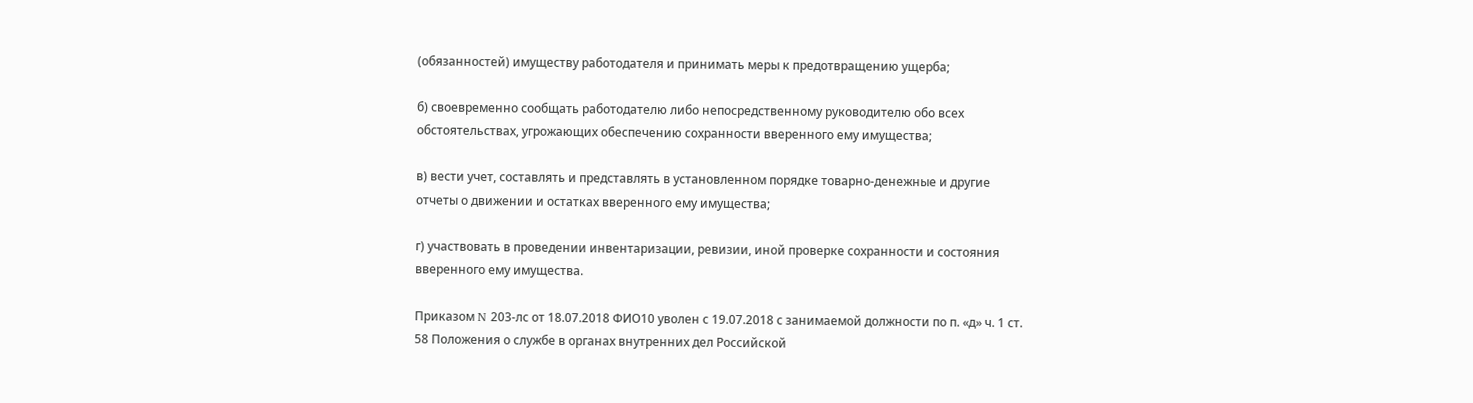(обязанностей) имуществу работодателя и принимать меры к предотвращению ущерба;

б) своевременно сообщать работодателю либо непосредственному руководителю обо всех обстоятельствах, угрожающих обеспечению сохранности вверенного ему имущества;

в) вести учет, составлять и представлять в установленном порядке товарно-денежные и другие отчеты о движении и остатках вверенного ему имущества;

г) участвовать в проведении инвентаризации, ревизии, иной проверке сохранности и состояния вверенного ему имущества.

Приказом N 203-лс от 18.07.2018 ФИО10 уволен с 19.07.2018 с занимаемой должности по п. «д» ч. 1 ст. 58 Положения о службе в органах внутренних дел Российской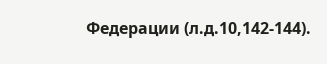Федерации (л.д.10,142-144).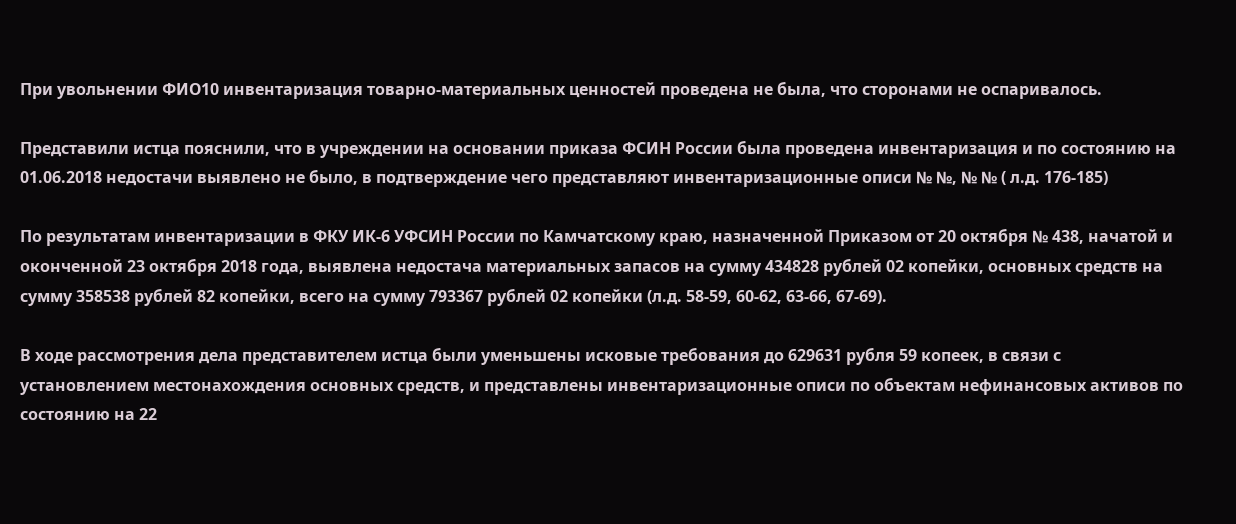При увольнении ФИО10 инвентаризация товарно-материальных ценностей проведена не была, что сторонами не оспаривалось.

Представили истца пояснили, что в учреждении на основании приказа ФСИН России была проведена инвентаризация и по состоянию на 01.06.2018 недостачи выявлено не было, в подтверждение чего представляют инвентаризационные описи № №, № № ( л.д. 176-185)

По результатам инвентаризации в ФКУ ИК-6 УФСИН России по Камчатскому краю, назначенной Приказом от 20 октября № 438, начатой и оконченной 23 октября 2018 года, выявлена недостача материальных запасов на сумму 434828 рублей 02 копейки, основных средств на сумму 358538 рублей 82 копейки, всего на сумму 793367 рублей 02 копейки (л.д. 58-59, 60-62, 63-66, 67-69).

В ходе рассмотрения дела представителем истца были уменьшены исковые требования до 629631 рубля 59 копеек, в связи с установлением местонахождения основных средств, и представлены инвентаризационные описи по объектам нефинансовых активов по состоянию на 22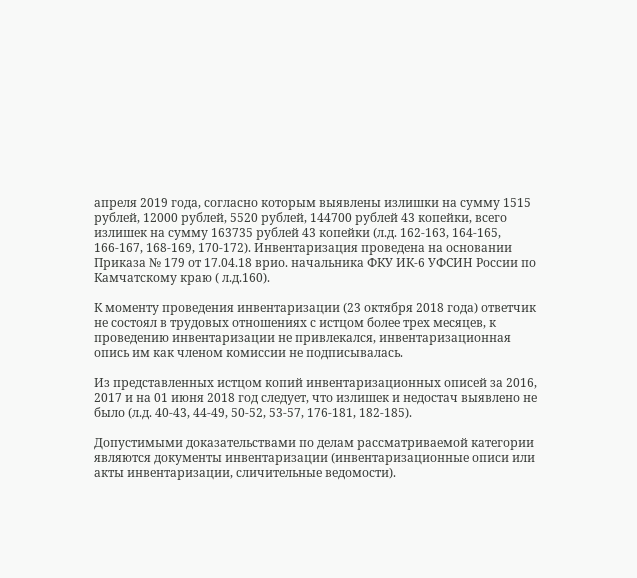апреля 2019 года, согласно которым выявлены излишки на сумму 1515 рублей, 12000 рублей, 5520 рублей, 144700 рублей 43 копейки, всего излишек на сумму 163735 рублей 43 копейки (л.д. 162-163, 164-165, 166-167, 168-169, 170-172). Инвентаризация проведена на основании Приказа № 179 от 17.04.18 врио. начальника ФКУ ИК-6 УФСИН России по Камчатскому краю ( л.д.160).

К моменту проведения инвентаризации (23 октября 2018 года) ответчик не состоял в трудовых отношениях с истцом более трех месяцев, к проведению инвентаризации не привлекался, инвентаризационная опись им как членом комиссии не подписывалась.

Из представленных истцом копий инвентаризационных описей за 2016, 2017 и на 01 июня 2018 год следует, что излишек и недостач выявлено не было (л.д. 40-43, 44-49, 50-52, 53-57, 176-181, 182-185).

Допустимыми доказательствами по делам рассматриваемой категории являются документы инвентаризации (инвентаризационные описи или акты инвентаризации, сличительные ведомости).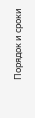Порядок и сроки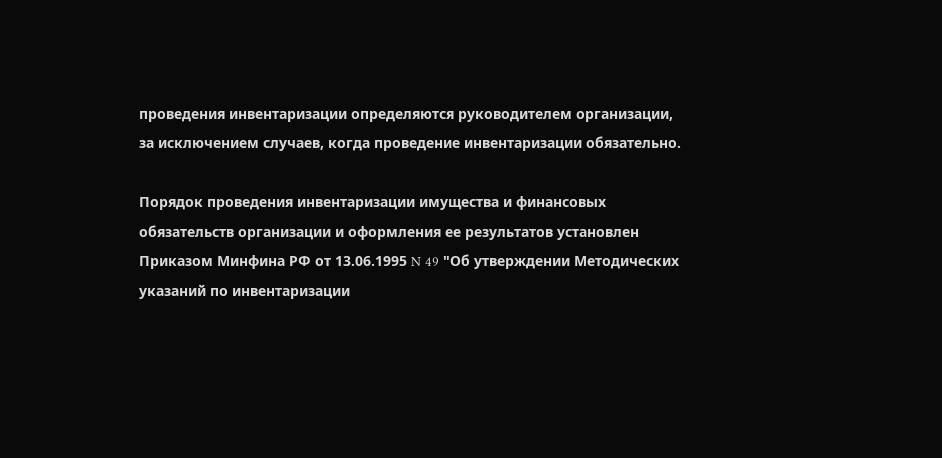проведения инвентаризации определяются руководителем организации, за исключением случаев, когда проведение инвентаризации обязательно.

Порядок проведения инвентаризации имущества и финансовых обязательств организации и оформления ее результатов установлен Приказом Минфина РФ от 13.06.1995 N 49 "Об утверждении Методических указаний по инвентаризации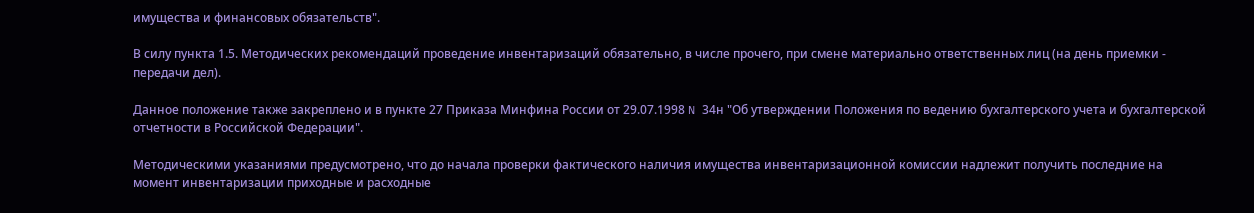имущества и финансовых обязательств".

В силу пункта 1.5. Методических рекомендаций проведение инвентаризаций обязательно, в числе прочего, при смене материально ответственных лиц (на день приемки - передачи дел).

Данное положение также закреплено и в пункте 27 Приказа Минфина России от 29.07.1998 N 34н "Об утверждении Положения по ведению бухгалтерского учета и бухгалтерской отчетности в Российской Федерации".

Методическими указаниями предусмотрено, что до начала проверки фактического наличия имущества инвентаризационной комиссии надлежит получить последние на момент инвентаризации приходные и расходные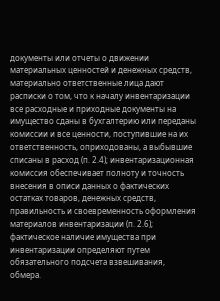документы или отчеты о движении материальных ценностей и денежных средств, материально ответственные лица дают расписки о том, что к началу инвентаризации все расходные и приходные документы на имущество сданы в бухгалтерию или переданы комиссии и все ценности, поступившие на их ответственность, оприходованы, а выбывшие списаны в расход (п. 2.4); инвентаризационная комиссия обеспечивает полноту и точность внесения в описи данных о фактических остатках товаров, денежных средств, правильность и своевременность оформления материалов инвентаризации (п. 2.6); фактическое наличие имущества при инвентаризации определяют путем обязательного подсчета взвешивания, обмера.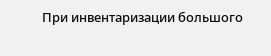При инвентаризации большого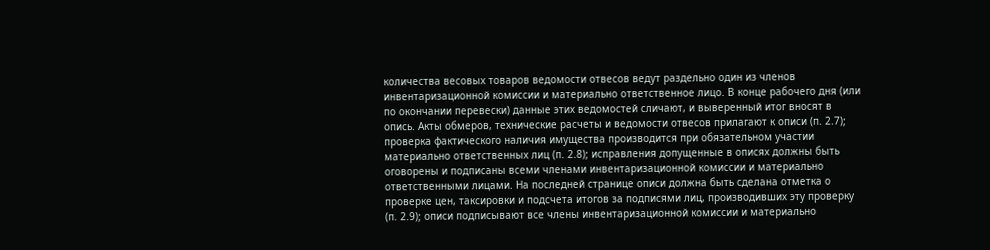количества весовых товаров ведомости отвесов ведут раздельно один из членов инвентаризационной комиссии и материально ответственное лицо. В конце рабочего дня (или по окончании перевески) данные этих ведомостей сличают, и выверенный итог вносят в опись. Акты обмеров, технические расчеты и ведомости отвесов прилагают к описи (п. 2.7); проверка фактического наличия имущества производится при обязательном участии материально ответственных лиц (п. 2.8); исправления допущенные в описях должны быть оговорены и подписаны всеми членами инвентаризационной комиссии и материально ответственными лицами. На последней странице описи должна быть сделана отметка о проверке цен, таксировки и подсчета итогов за подписями лиц, производивших эту проверку (п. 2.9); описи подписывают все члены инвентаризационной комиссии и материально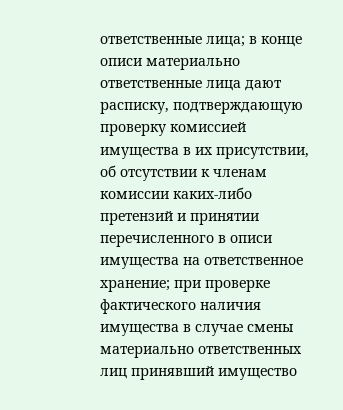ответственные лица; в конце описи материально ответственные лица дают расписку, подтверждающую проверку комиссией имущества в их присутствии, об отсутствии к членам комиссии каких-либо претензий и принятии перечисленного в описи имущества на ответственное хранение; при проверке фактического наличия имущества в случае смены материально ответственных лиц принявший имущество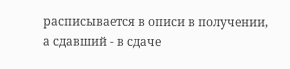расписывается в описи в получении, а сдавший - в сдаче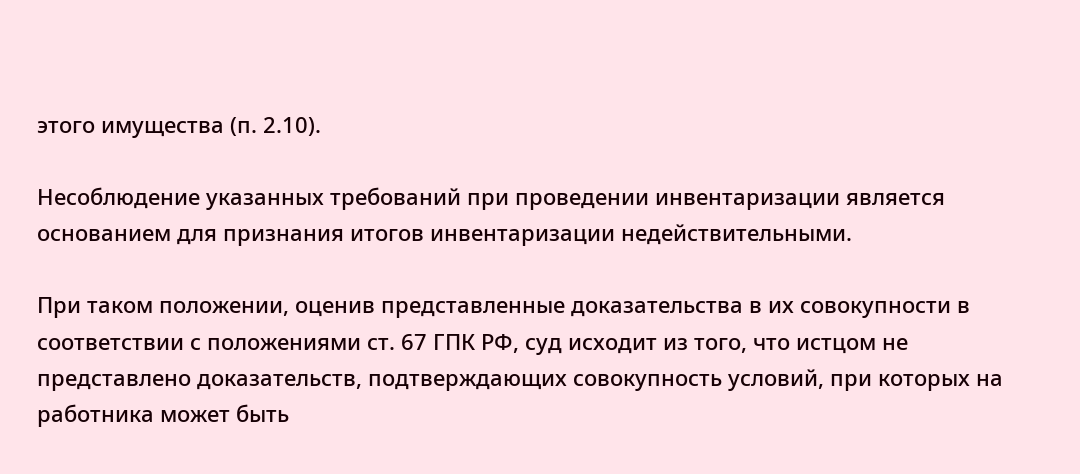этого имущества (п. 2.10).

Несоблюдение указанных требований при проведении инвентаризации является основанием для признания итогов инвентаризации недействительными.

При таком положении, оценив представленные доказательства в их совокупности в соответствии с положениями ст. 67 ГПК РФ, суд исходит из того, что истцом не представлено доказательств, подтверждающих совокупность условий, при которых на работника может быть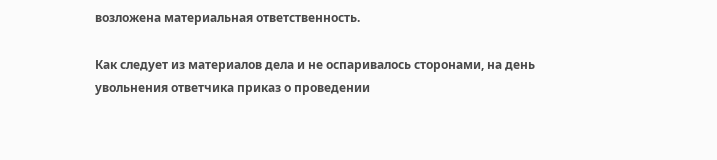возложена материальная ответственность.

Как следует из материалов дела и не оспаривалось сторонами, на день увольнения ответчика приказ о проведении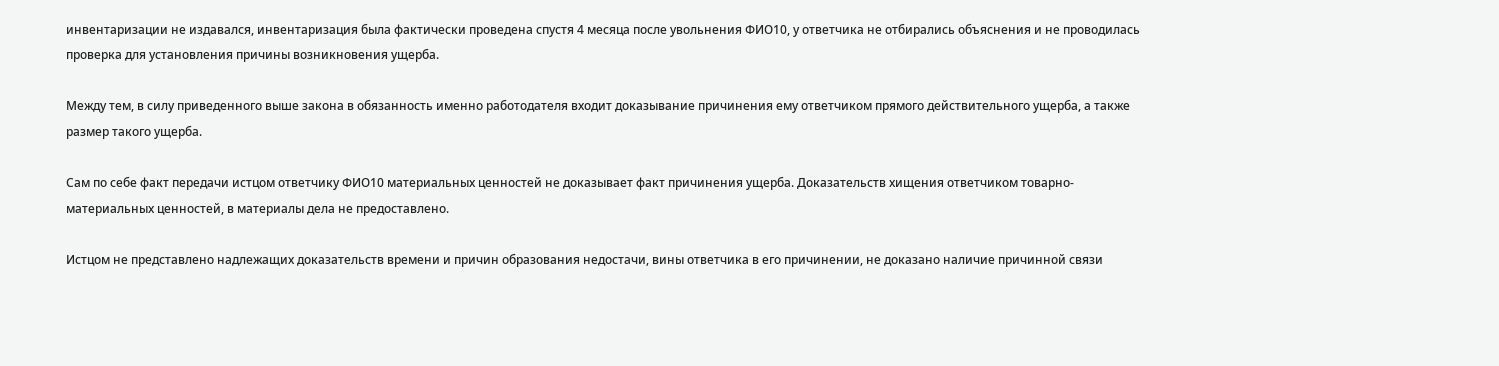инвентаризации не издавался, инвентаризация была фактически проведена спустя 4 месяца после увольнения ФИО10, у ответчика не отбирались объяснения и не проводилась проверка для установления причины возникновения ущерба.

Между тем, в силу приведенного выше закона в обязанность именно работодателя входит доказывание причинения ему ответчиком прямого действительного ущерба, а также размер такого ущерба.

Сам по себе факт передачи истцом ответчику ФИО10 материальных ценностей не доказывает факт причинения ущерба. Доказательств хищения ответчиком товарно-материальных ценностей, в материалы дела не предоставлено.

Истцом не представлено надлежащих доказательств времени и причин образования недостачи, вины ответчика в его причинении, не доказано наличие причинной связи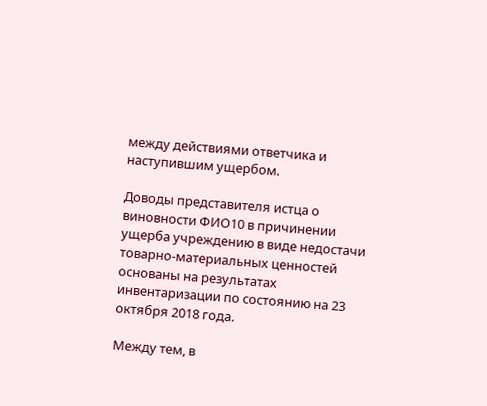между действиями ответчика и наступившим ущербом.

Доводы представителя истца о виновности ФИО10 в причинении ущерба учреждению в виде недостачи товарно-материальных ценностей основаны на результатах инвентаризации по состоянию на 23 октября 2018 года.

Между тем, в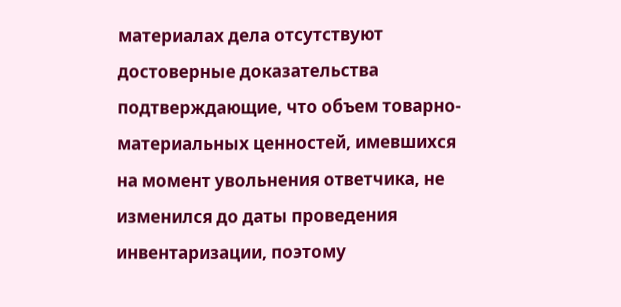материалах дела отсутствуют достоверные доказательства подтверждающие, что объем товарно-материальных ценностей, имевшихся на момент увольнения ответчика, не изменился до даты проведения инвентаризации, поэтому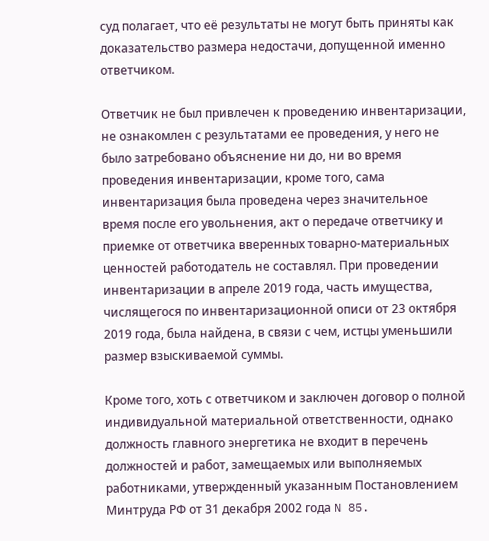суд полагает, что её результаты не могут быть приняты как доказательство размера недостачи, допущенной именно ответчиком.

Ответчик не был привлечен к проведению инвентаризации, не ознакомлен с результатами ее проведения, у него не было затребовано объяснение ни до, ни во время проведения инвентаризации, кроме того, сама инвентаризация была проведена через значительное время после его увольнения, акт о передаче ответчику и приемке от ответчика вверенных товарно-материальных ценностей работодатель не составлял. При проведении инвентаризации в апреле 2019 года, часть имущества, числящегося по инвентаризационной описи от 23 октября 2019 года, была найдена, в связи с чем, истцы уменьшили размер взыскиваемой суммы.

Кроме того, хоть с ответчиком и заключен договор о полной индивидуальной материальной ответственности, однако должность главного энергетика не входит в перечень должностей и работ, замещаемых или выполняемых работниками, утвержденный указанным Постановлением Минтруда РФ от 31 декабря 2002 года N 85.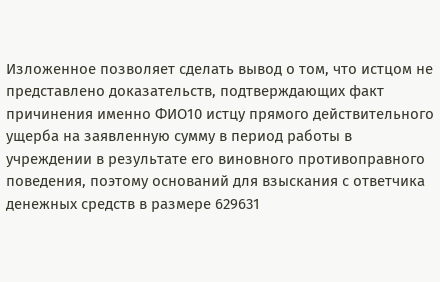Изложенное позволяет сделать вывод о том, что истцом не представлено доказательств, подтверждающих факт причинения именно ФИО10 истцу прямого действительного ущерба на заявленную сумму в период работы в учреждении в результате его виновного противоправного поведения, поэтому оснований для взыскания с ответчика денежных средств в размере 629631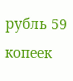рубль 59 копеек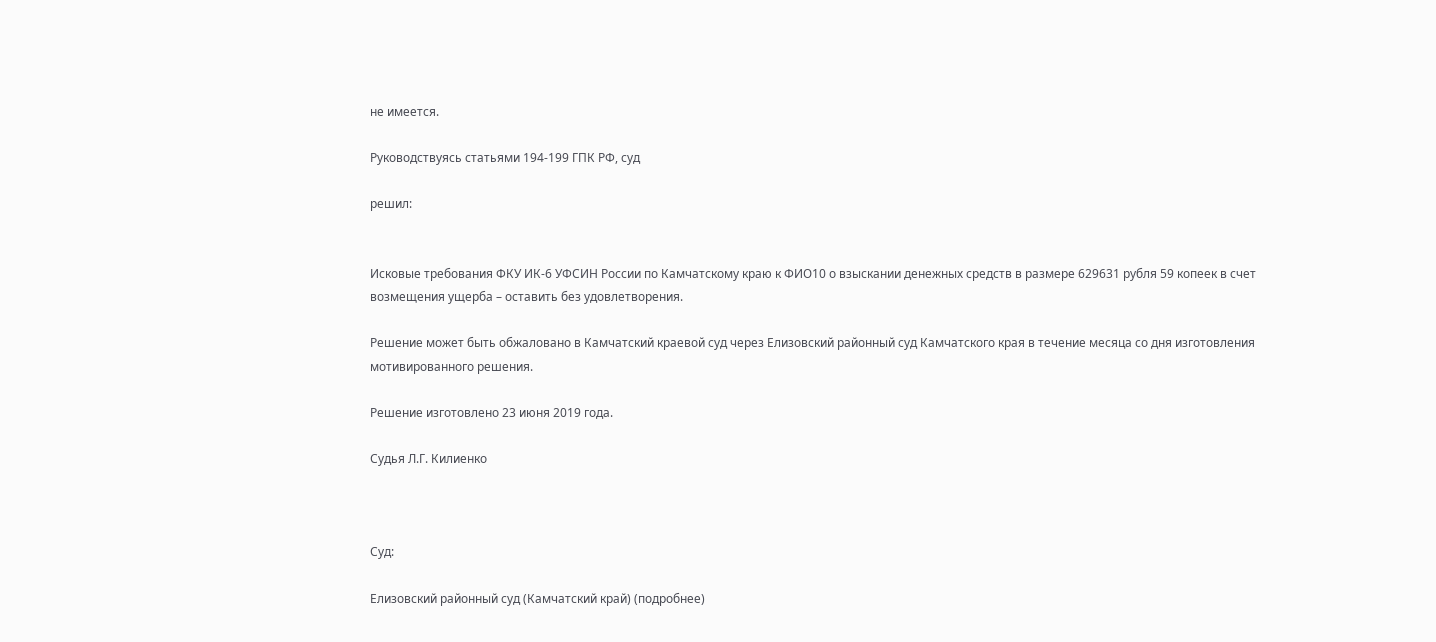не имеется.

Руководствуясь статьями 194-199 ГПК РФ, суд

решил:


Исковые требования ФКУ ИК-6 УФСИН России по Камчатскому краю к ФИО10 о взыскании денежных средств в размере 629631 рубля 59 копеек в счет возмещения ущерба – оставить без удовлетворения.

Решение может быть обжаловано в Камчатский краевой суд через Елизовский районный суд Камчатского края в течение месяца со дня изготовления мотивированного решения.

Решение изготовлено 23 июня 2019 года.

Судья Л.Г. Килиенко



Суд:

Елизовский районный суд (Камчатский край) (подробнее)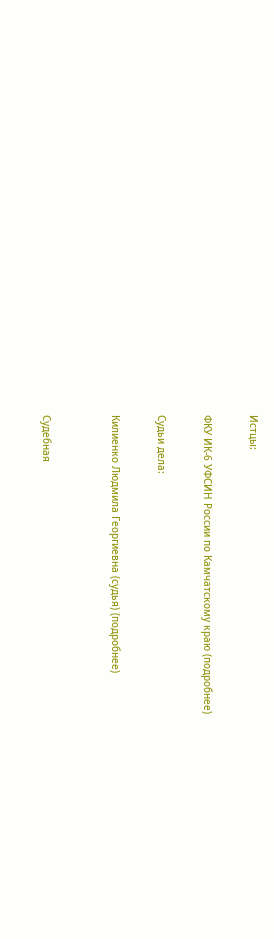Истцы:

ФКУ ИК-6 УФСИН России по Камчатскому краю (подробнее)

Судьи дела:

Килиенко Людмила Георгиевна (судья) (подробнее)


Судебная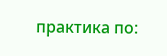практика по: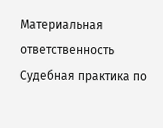Материальная ответственность
Судебная практика по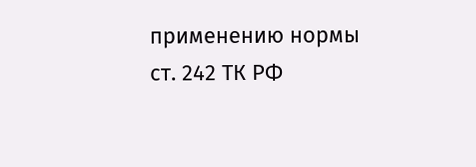применению нормы ст. 242 ТК РФ